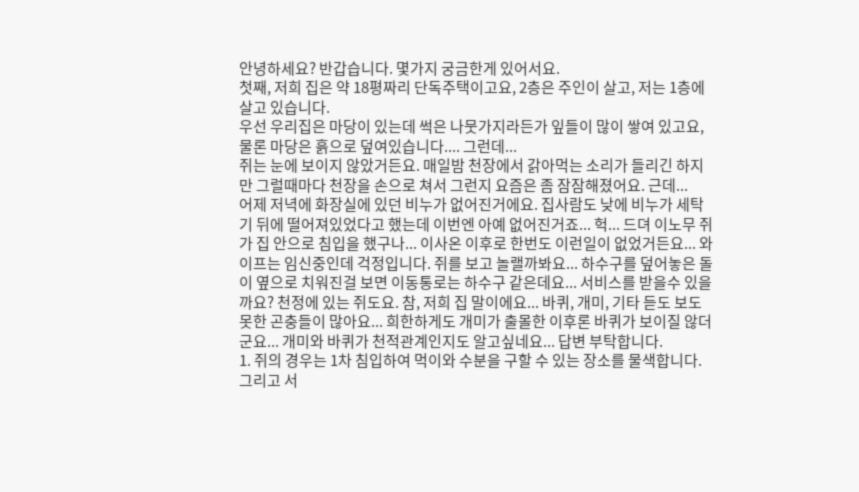안녕하세요? 반갑습니다. 몇가지 궁금한게 있어서요.
첫째, 저희 집은 약 18평짜리 단독주택이고요, 2층은 주인이 살고, 저는 1층에 살고 있습니다.
우선 우리집은 마당이 있는데 썩은 나뭇가지라든가 잎들이 많이 쌓여 있고요, 물론 마당은 흙으로 덮여있습니다.... 그런데...
쥐는 눈에 보이지 않았거든요. 매일밤 천장에서 갉아먹는 소리가 들리긴 하지만 그럴때마다 천장을 손으로 쳐서 그런지 요즘은 좀 잠잠해졌어요. 근데...
어제 저녁에 화장실에 있던 비누가 없어진거에요. 집사람도 낮에 비누가 세탁기 뒤에 떨어져있었다고 했는데 이번엔 아예 없어진거죠... 헉... 드뎌 이노무 쥐가 집 안으로 침입을 했구나... 이사온 이후로 한번도 이런일이 없었거든요... 와이프는 임신중인데 걱정입니다. 쥐를 보고 놀랠까봐요... 하수구를 덮어놓은 돌이 옆으로 치워진걸 보면 이동통로는 하수구 같은데요... 서비스를 받을수 있을까요? 천정에 있는 쥐도요. 참, 저희 집 말이에요... 바퀴, 개미, 기타 듣도 보도 못한 곤충들이 많아요... 희한하게도 개미가 출몰한 이후론 바퀴가 보이질 않더군요... 개미와 바퀴가 천적관계인지도 알고싶네요... 답변 부탁합니다.
1. 쥐의 경우는 1차 침입하여 먹이와 수분을 구할 수 있는 장소를 물색합니다. 그리고 서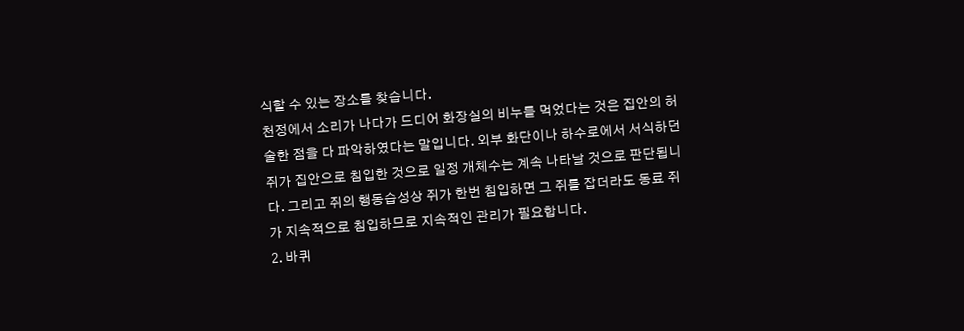식할 수 있는 장소를 찾습니다.
천정에서 소리가 나다가 드디어 화장실의 비누를 먹었다는 것은 집안의 허술한 점을 다 파악하였다는 말입니다. 외부 화단이나 하수로에서 서식하던 쥐가 집안으로 침입한 것으로 일정 개체수는 계속 나타날 것으로 판단됩니다. 그리고 쥐의 행동습성상 쥐가 한번 침입하면 그 쥐를 잡더라도 동료 쥐가 지속적으로 침입하므로 지속적인 관리가 필요합니다.
2. 바퀴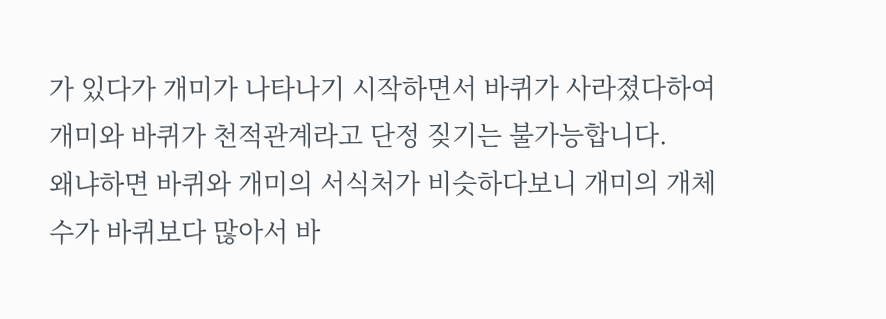가 있다가 개미가 나타나기 시작하면서 바퀴가 사라졌다하여 개미와 바퀴가 천적관계라고 단정 짖기는 불가능합니다.
왜냐하면 바퀴와 개미의 서식처가 비슷하다보니 개미의 개체수가 바퀴보다 많아서 바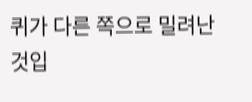퀴가 다른 쪽으로 밀려난 것입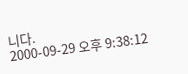니다.
2000-09-29 오후 9:38:12